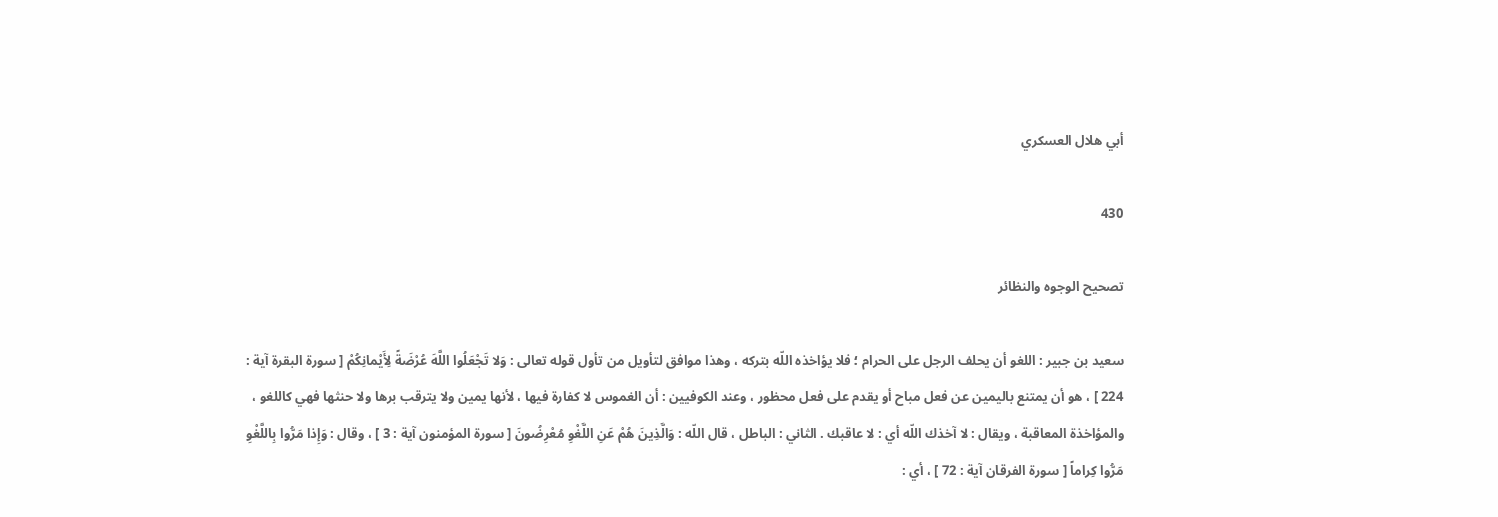أبي هلال العسكري

430

تصحيح الوجوه والنظائر

سعيد بن جبير : اللغو أن يحلف الرجل على الحرام ؛ فلا يؤاخذه اللّه بتركه ، وهذا موافق لتأويل من تأول قوله تعالى : وَلا تَجْعَلُوا اللَّهَ عُرْضَةً لِأَيْمانِكُمْ [ سورة البقرة آية : 224 ] ، هو أن يمتنع باليمين عن فعل مباح أو يقدم على فعل محظور ، وعند الكوفيين : أن الغموس لا كفارة فيها ، لأنها يمين ولا يترقب برها ولا حنثها فهي كاللغو ، والمؤاخذة المعاقبة ، ويقال : لا آخذك اللّه أي : لا عاقبك . الثاني : الباطل ، قال اللّه : وَالَّذِينَ هُمْ عَنِ اللَّغْوِ مُعْرِضُونَ [ سورة المؤمنون آية : 3 ] ، وقال : وَإِذا مَرُّوا بِاللَّغْوِ مَرُّوا كِراماً [ سورة الفرقان آية : 72 ] ، أي :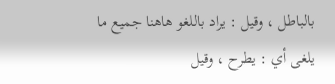بالباطل ، وقيل : يراد باللغو هاهنا جميع ما يلغى أي : يطرح ، وقيل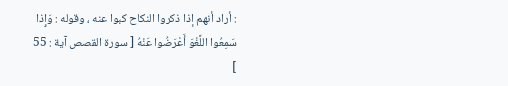: أراد أنهم إذا ذكروا النكاح كبوا عنه ، وقوله : وَإِذا سَمِعُوا اللَّغْوَ أَعْرَضُوا عَنْهُ [ سورة القصص آية : 55 ]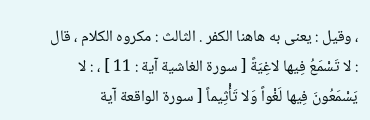، وقيل : يعنى به هاهنا الكفر . الثالث : مكروه الكلام ، قال : لا تَسْمَعُ فِيها لاغِيَةً [ سورة الغاشية آية : 11 ] ، : لا يَسْمَعُونَ فِيها لَغْواً وَلا تَأْثِيماً [ سورة الواقعة آية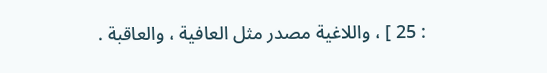: 25 ] ، واللاغية مصدر مثل العافية ، والعاقبة .